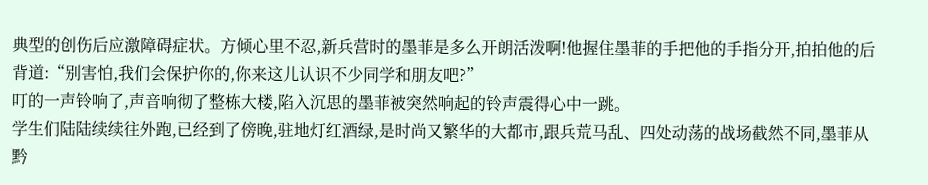典型的创伤后应激障碍症状。方倾心里不忍,新兵营时的墨菲是多么开朗活泼啊!他握住墨菲的手把他的手指分开,拍拍他的后背道:“别害怕,我们会保护你的,你来这儿认识不少同学和朋友吧?”
叮的一声铃响了,声音响彻了整栋大楼,陷入沉思的墨菲被突然响起的铃声震得心中一跳。
学生们陆陆续续往外跑,已经到了傍晚,驻地灯红酒绿,是时尚又繁华的大都市,跟兵荒马乱、四处动荡的战场截然不同,墨菲从黔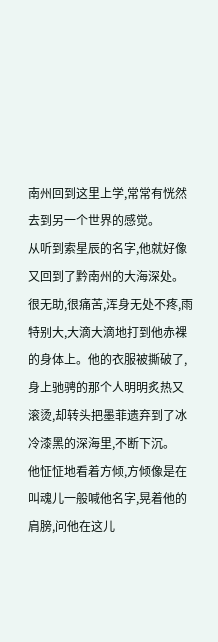南州回到这里上学,常常有恍然去到另一个世界的感觉。
从听到索星辰的名字,他就好像又回到了黔南州的大海深处。很无助,很痛苦,浑身无处不疼,雨特别大,大滴大滴地打到他赤裸的身体上。他的衣服被撕破了,身上驰骋的那个人明明炙热又滚烫,却转头把墨菲遗弃到了冰冷漆黑的深海里,不断下沉。
他怔怔地看着方倾,方倾像是在叫魂儿一般喊他名字,晃着他的肩膀,问他在这儿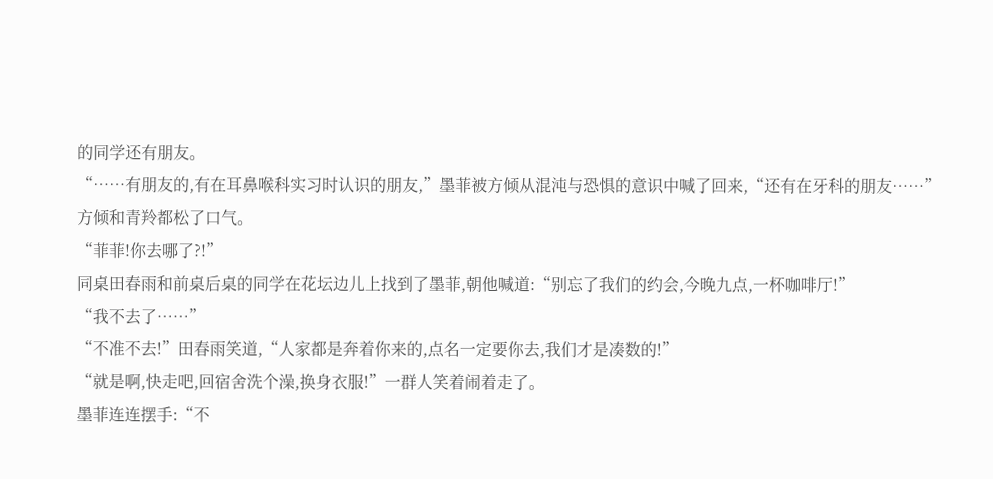的同学还有朋友。
“……有朋友的,有在耳鼻喉科实习时认识的朋友,”墨菲被方倾从混沌与恐惧的意识中喊了回来,“还有在牙科的朋友……”
方倾和青羚都松了口气。
“菲菲!你去哪了?!”
同桌田春雨和前桌后桌的同学在花坛边儿上找到了墨菲,朝他喊道:“别忘了我们的约会,今晚九点,一杯咖啡厅!”
“我不去了……”
“不准不去!”田春雨笑道,“人家都是奔着你来的,点名一定要你去,我们才是凑数的!”
“就是啊,快走吧,回宿舍洗个澡,换身衣服!”一群人笑着闹着走了。
墨菲连连摆手:“不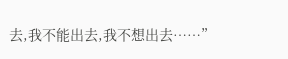去,我不能出去,我不想出去……”